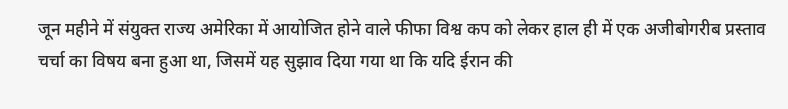जून महीने में संयुक्त राज्य अमेरिका में आयोजित होने वाले फीफा विश्व कप को लेकर हाल ही में एक अजीबोगरीब प्रस्ताव चर्चा का विषय बना हुआ था, जिसमें यह सुझाव दिया गया था कि यदि ईरान की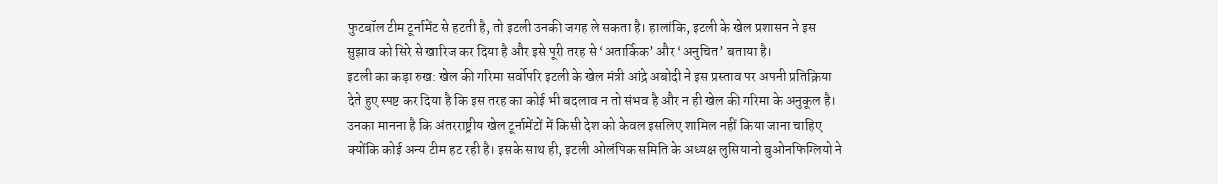फुटबॉल टीम टूर्नामेंट से हटती है, तो इटली उनकी जगह ले सकता है। हालांकि, इटली के खेल प्रशासन ने इस सुझाव को सिरे से खारिज कर दिया है और इसे पूरी तरह से ‘अतार्किक’ और ‘अनुचित’ बताया है।
इटली का कड़ा रुख: खेल की गरिमा सर्वोपरि इटली के खेल मंत्री आंद्रे अबोदी ने इस प्रस्ताव पर अपनी प्रतिक्रिया देते हुए स्पष्ट कर दिया है कि इस तरह का कोई भी बदलाव न तो संभव है और न ही खेल की गरिमा के अनुकूल है। उनका मानना है कि अंतरराष्ट्रीय खेल टूर्नामेंटों में किसी देश को केवल इसलिए शामिल नहीं किया जाना चाहिए क्योंकि कोई अन्य टीम हट रही है। इसके साथ ही, इटली ओलंपिक समिति के अध्यक्ष लुसियानो बुओनफिग्लियो ने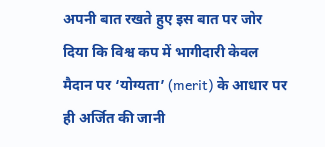अपनी बात रखते हुए इस बात पर जोर दिया कि विश्व कप में भागीदारी केवल मैदान पर ‘योग्यता’ (merit) के आधार पर ही अर्जित की जानी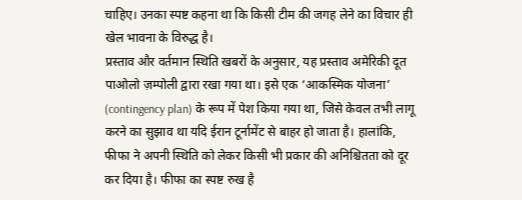चाहिए। उनका स्पष्ट कहना था कि किसी टीम की जगह लेने का विचार ही खेल भावना के विरुद्ध है।
प्रस्ताव और वर्तमान स्थिति खबरों के अनुसार, यह प्रस्ताव अमेरिकी दूत पाओलो ज़म्पोली द्वारा रखा गया था। इसे एक ‘आकस्मिक योजना’ (contingency plan) के रूप में पेश किया गया था, जिसे केवल तभी लागू करने का सुझाव था यदि ईरान टूर्नामेंट से बाहर हो जाता है। हालांकि, फीफा ने अपनी स्थिति को लेकर किसी भी प्रकार की अनिश्चितता को दूर कर दिया है। फीफा का स्पष्ट रुख है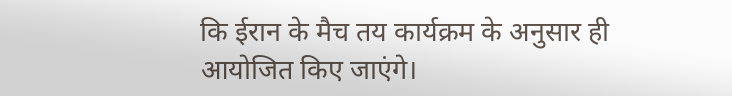कि ईरान के मैच तय कार्यक्रम के अनुसार ही आयोजित किए जाएंगे।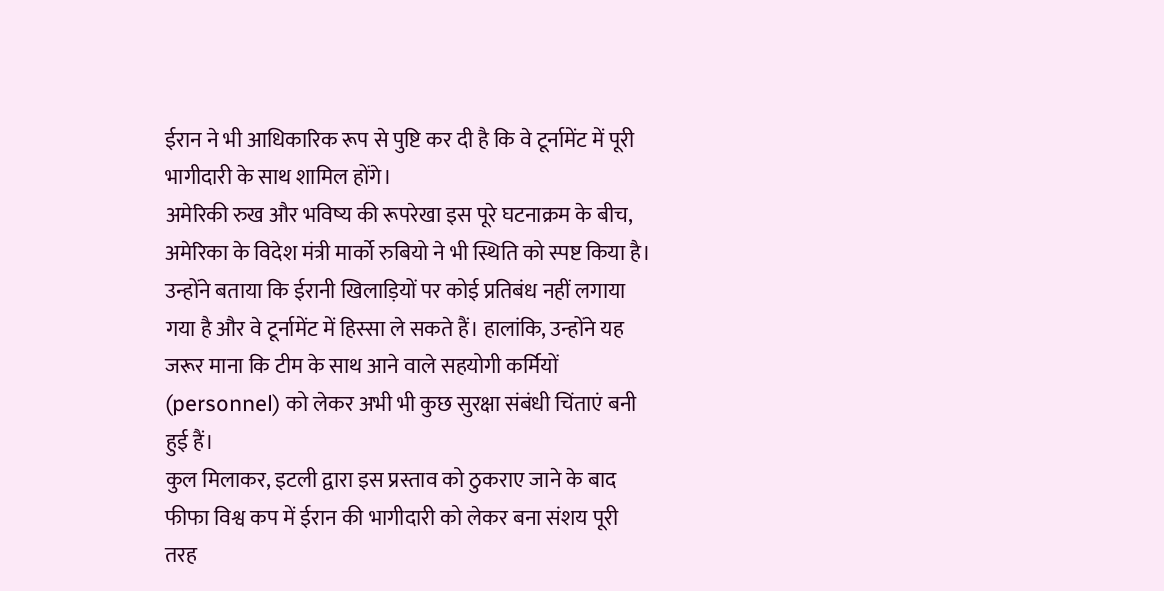ईरान ने भी आधिकारिक रूप से पुष्टि कर दी है कि वे टूर्नामेंट में पूरी भागीदारी के साथ शामिल होंगे।
अमेरिकी रुख और भविष्य की रूपरेखा इस पूरे घटनाक्रम के बीच, अमेरिका के विदेश मंत्री मार्को रुबियो ने भी स्थिति को स्पष्ट किया है। उन्होंने बताया कि ईरानी खिलाड़ियों पर कोई प्रतिबंध नहीं लगाया गया है और वे टूर्नामेंट में हिस्सा ले सकते हैं। हालांकि, उन्होंने यह जरूर माना कि टीम के साथ आने वाले सहयोगी कर्मियों (personnel) को लेकर अभी भी कुछ सुरक्षा संबंधी चिंताएं बनी हुई हैं।
कुल मिलाकर, इटली द्वारा इस प्रस्ताव को ठुकराए जाने के बाद फीफा विश्व कप में ईरान की भागीदारी को लेकर बना संशय पूरी तरह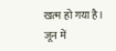खत्म हो गया है। जून में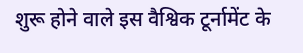शुरू होने वाले इस वैश्विक टूर्नामेंट के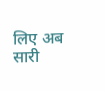लिए अब सारी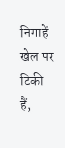निगाहें खेल पर टिकी हैं,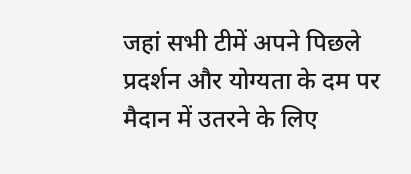जहां सभी टीमें अपने पिछले प्रदर्शन और योग्यता के दम पर मैदान में उतरने के लिए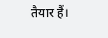तैयार हैं।